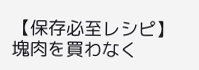【保存必至レシピ】塊肉を買わなく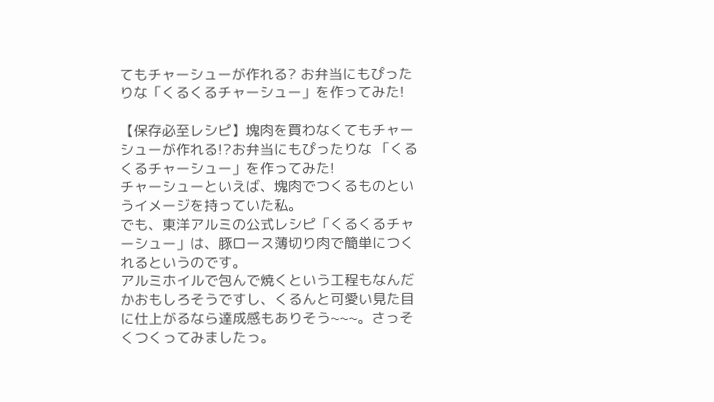てもチャーシューが作れる? お弁当にもぴったりな「くるくるチャーシュー」を作ってみた!

【保存必至レシピ】塊肉を買わなくてもチャーシューが作れる!?お弁当にもぴったりな 「くるくるチャーシュー」を作ってみた!
チャーシューといえば、塊肉でつくるものというイメージを持っていた私。
でも、東洋アルミの公式レシピ「くるくるチャーシュー」は、豚ロース薄切り肉で簡単につくれるというのです。
アルミホイルで包んで焼くという工程もなんだかおもしろそうですし、くるんと可愛い見た目に仕上がるなら達成感もありそう~~~。さっそくつくってみましたっ。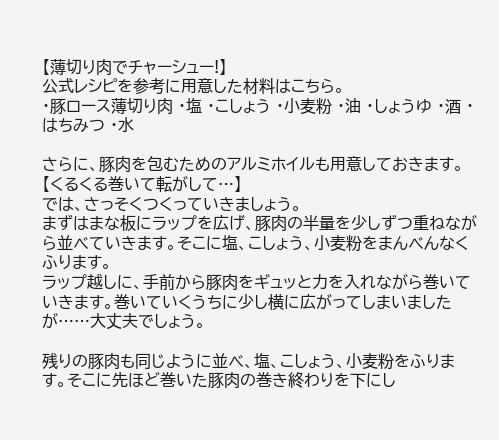【薄切り肉でチャーシュー!】
公式レシピを参考に用意した材料はこちら。
・豚ロース薄切り肉 ・塩 ・こしょう ・小麦粉 ・油 ・しょうゆ ・酒 ・はちみつ ・水

さらに、豚肉を包むためのアルミホイルも用意しておきます。
【くるくる巻いて転がして…】
では、さっそくつくっていきましょう。
まずはまな板にラップを広げ、豚肉の半量を少しずつ重ねながら並べていきます。そこに塩、こしょう、小麦粉をまんべんなくふります。
ラップ越しに、手前から豚肉をギュッと力を入れながら巻いていきます。巻いていくうちに少し横に広がってしまいましたが……大丈夫でしょう。

残りの豚肉も同じように並べ、塩、こしょう、小麦粉をふります。そこに先ほど巻いた豚肉の巻き終わりを下にし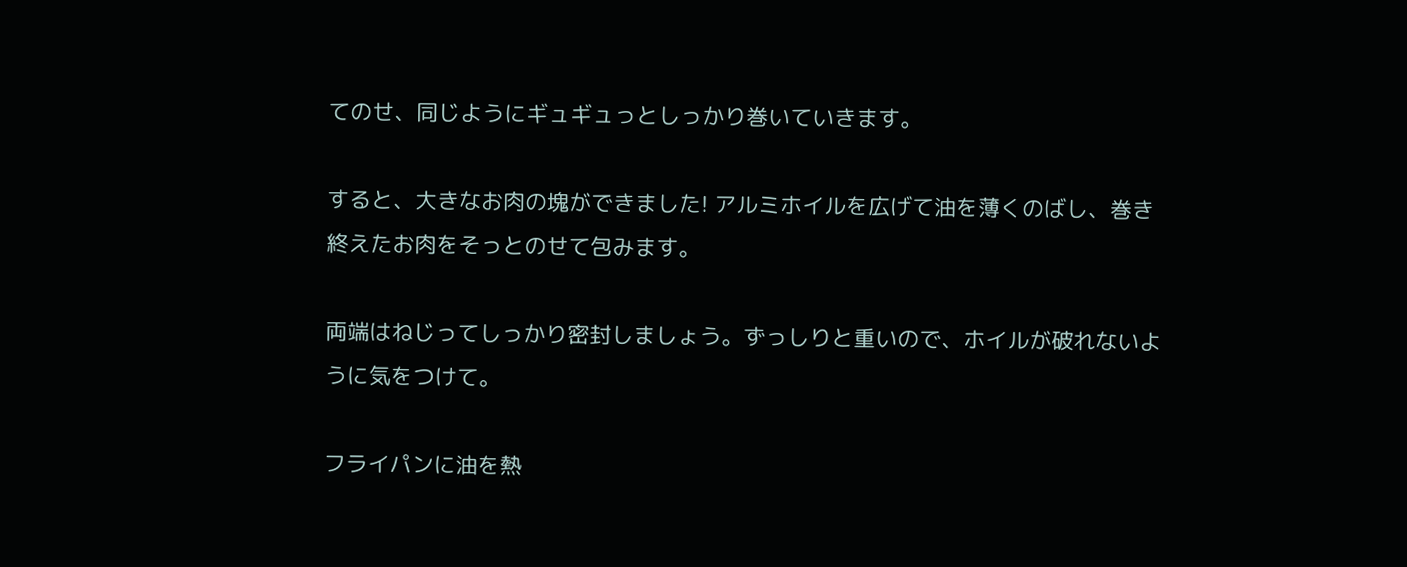てのせ、同じようにギュギュっとしっかり巻いていきます。

すると、大きなお肉の塊ができました! アルミホイルを広げて油を薄くのばし、巻き終えたお肉をそっとのせて包みます。

両端はねじってしっかり密封しましょう。ずっしりと重いので、ホイルが破れないように気をつけて。

フライパンに油を熱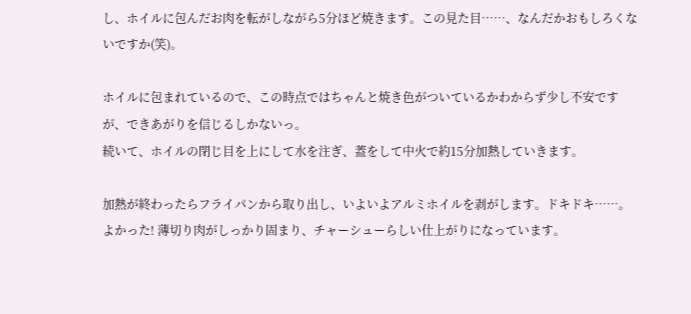し、ホイルに包んだお肉を転がしながら5分ほど焼きます。この見た目……、なんだかおもしろくないですか(笑)。

ホイルに包まれているので、この時点ではちゃんと焼き色がついているかわからず少し不安ですが、できあがりを信じるしかないっ。
続いて、ホイルの閉じ目を上にして水を注ぎ、蓋をして中火で約15分加熱していきます。

加熱が終わったらフライパンから取り出し、いよいよアルミホイルを剥がします。ドキドキ……。
よかった! 薄切り肉がしっかり固まり、チャーシューらしい仕上がりになっています。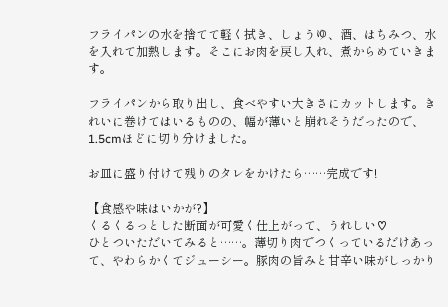フライパンの水を捨てて軽く拭き、しょうゆ、酒、はちみつ、水を入れて加熱します。そこにお肉を戻し入れ、煮からめていきます。

フライパンから取り出し、食べやすい大きさにカットします。きれいに巻けてはいるものの、幅が薄いと崩れそうだったので、1.5cmほどに切り分けました。

お皿に盛り付けて残りのタレをかけたら……完成です!

【食感や味はいかが?】
くるくるっとした断面が可愛く仕上がって、うれしい♡
ひとついただいてみると……。薄切り肉でつくっているだけあって、やわらかくてジューシー。豚肉の旨みと甘辛い味がしっかり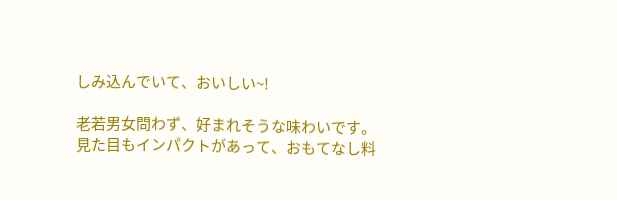しみ込んでいて、おいしい~!

老若男女問わず、好まれそうな味わいです。
見た目もインパクトがあって、おもてなし料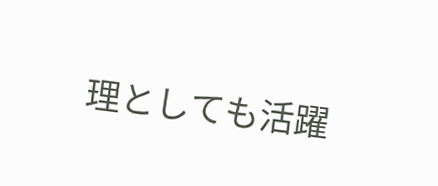理としても活躍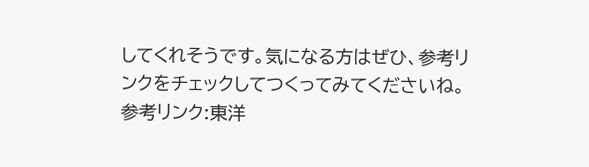してくれそうです。気になる方はぜひ、参考リンクをチェックしてつくってみてくださいね。
参考リンク:東洋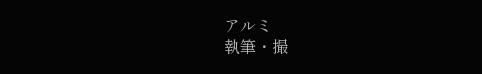アルミ
執筆・撮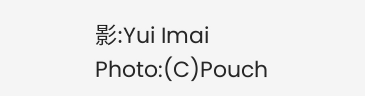影:Yui Imai
Photo:(C)Pouch